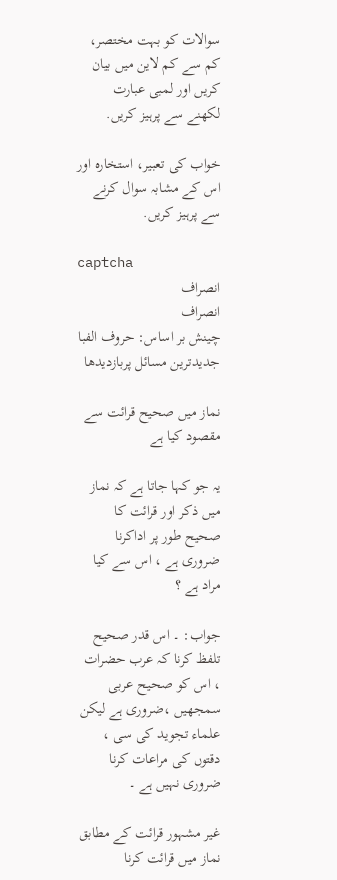سوالات کو بہت مختصر، کم سے کم لاین میں بیان کریں اور لمبی عبارت لکھنے سے پرہیز کریں.

خواب کی تعبیر، استخارہ اور اس کے مشابہ سوال کرنے سے پرہیز کریں.

captcha
انصراف
انصراف
چینش بر اساس: حروف الفبا جدیدترین مسائل پربازدیدها

نماز میں صحیح قرائت سے مقصود کیا ہے

یہ جو کہا جاتا ہے کہ نماز میں ذکر اور قرائت کا صحیح طور پر اداکرنا ضروری ہے ، اس سے کیا مراد ہے ؟

جواب: ۔ اس قدر صحیح تلفظ کرنا کہ عرب حضرات ، اس کو صحیح عربی سمجھیں ،ضروری ہے لیکن علماء تجوید کی سی ، دقتوں کی مراعات کرنا ضروری نہیں ہے ۔

غیر مشہور قرائت کے مطابق نماز میں قرائت کرنا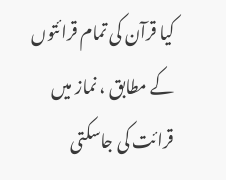کیا قرآن کی تمام قرائتوں کے مطابق ، نماز میں قرائت کی جاسکتی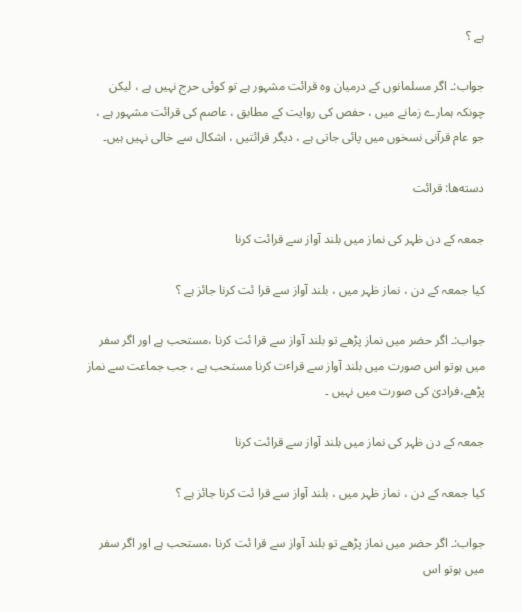ہے ؟

جواب:۔ اگر مسلمانوں کے درمیان وہ قرائت مشہور ہے تو کوئی حرج نہیں ہے ، لیکن چونکہ ہمارے زمانے میں ، حفص کی روایت کے مطابق ، عاصم کی قرائت مشہور ہے ، جو عام قرآنی نسخوں میں پائی جاتی ہے ، دیگر قرائتیں ، اشکال سے خالی نہیں ہیں۔

دسته‌ها: قرائت

جمعہ کے دن ظہر کی نماز میں بلند آواز سے قرائت کرنا

کیا جمعہ کے دن ، نماز ظہر میں ، بلند آواز سے قرا ئت کرنا جائز ہے ؟

جواب:۔ اگر حضر میں نماز پڑھے تو بلند آواز سے قرا ئت کرنا ،مستحب ہے اور اگر سفر میں ہوتو اس صورت میں بلند آواز سے قراٴت کرنا مستحب ہے ، جب جماعت سے نماز پڑھے،فرادیٰ کی صورت میں نہیں ۔

جمعہ کے دن ظہر کی نماز میں بلند آواز سے قرائت کرنا

کیا جمعہ کے دن ، نماز ظہر میں ، بلند آواز سے قرا ئت کرنا جائز ہے ؟

جواب:۔ اگر حضر میں نماز پڑھے تو بلند آواز سے قرا ئت کرنا ،مستحب ہے اور اگر سفر میں ہوتو اس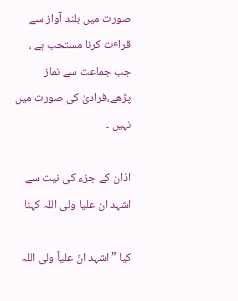صورت میں بلند آواز سے قراٴت کرنا مستحب ہے ، جب جماعت سے نماز پڑھے،فرادیٰ کی صورت میں نہیں ۔

اذان کے جزء کی نیت سے اشہد ان علیا ولی اللہ کہنا

کیا ”اشہد انّ علیاً ولی اللہ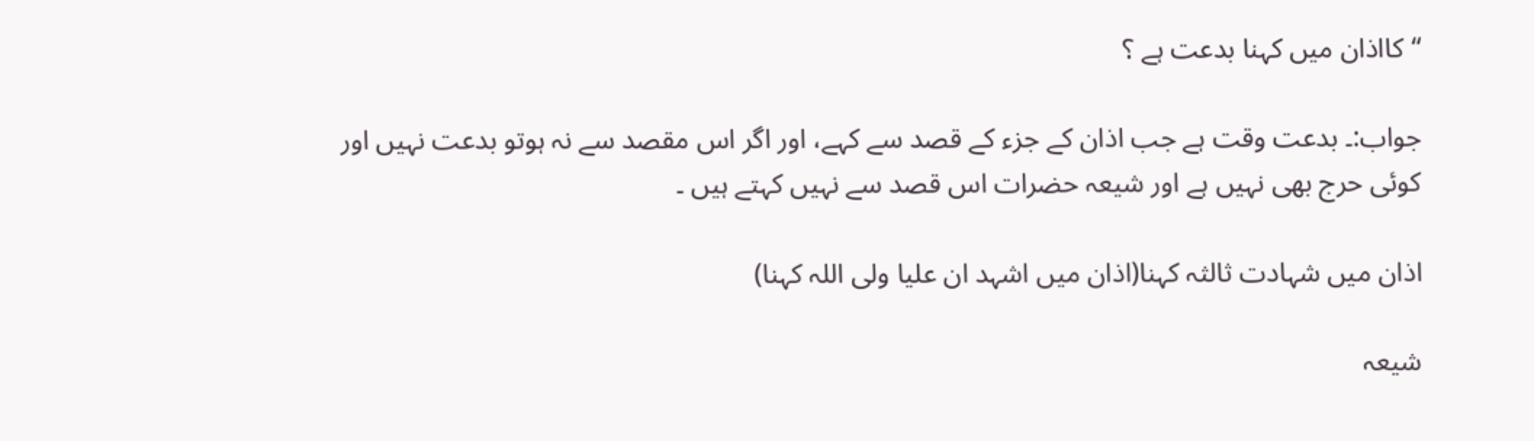“کااذان میں کہنا بدعت ہے ؟

جواب:۔ بدعت وقت ہے جب اذان کے جزء کے قصد سے کہے، اور اگر اس مقصد سے نہ ہوتو بدعت نہیں اور کوئی حرج بھی نہیں ہے اور شیعہ حضرات اس قصد سے نہیں کہتے ہیں ۔

اذان میں شہادت ثالثہ کہنا(اذان میں اشہد ان علیا ولی اللہ کہنا)

شیعہ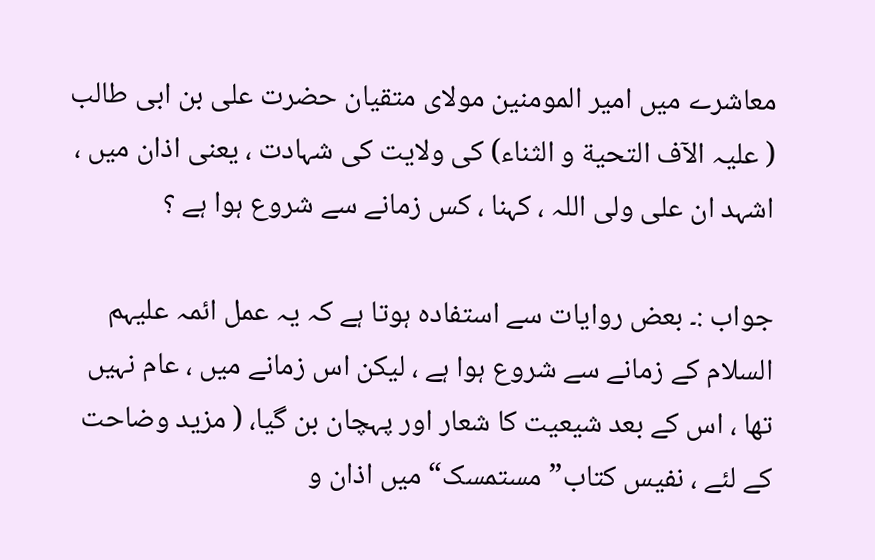معاشرے میں امیر المومنین مولای متقیان حضرت علی بن ابی طالب ( علیہ الآف التحیة و الثناء) کی ولایت کی شہادت ، یعنی اذان میں ، اشہد ان علی ولی اللہ ، کہنا ، کس زمانے سے شروع ہوا ہے ؟

جواب :۔ بعض روایات سے استفادہ ہوتا ہے کہ یہ عمل ائمہ علیہم السلام کے زمانے سے شروع ہوا ہے ، لیکن اس زمانے میں ، عام نہیں تھا ، اس کے بعد شیعیت کا شعار اور پہچان بن گیا، ( مزید وضاحت کے لئے ، نفیس کتاب” مستمسک“ میں اذان و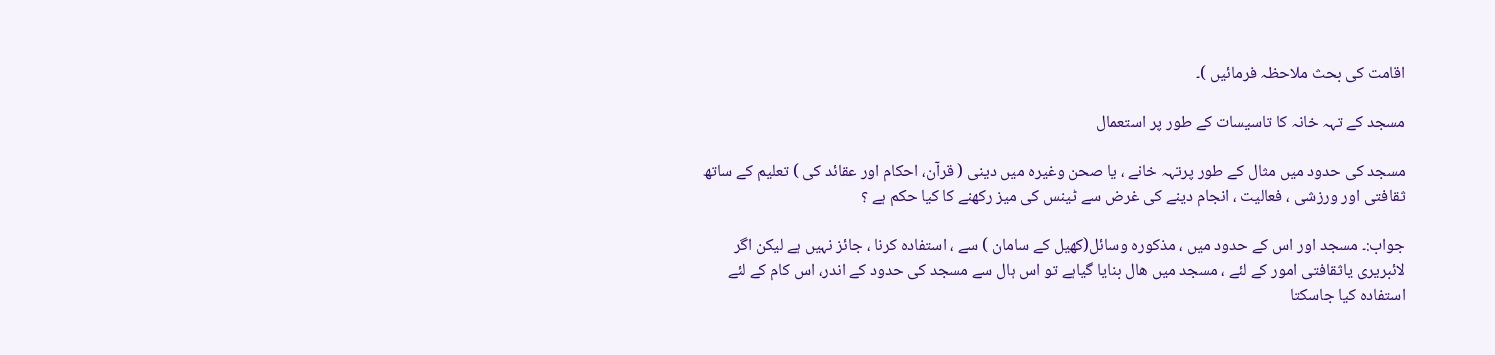اقامت کی بحث ملاحظہ فرمائیں )۔

مسجد کے تہہ خانہ کا تاسیسات کے طور پر استعمال

مسجد کی حدود میں مثال کے طور پرتہہ خانے ، یا صحن وغیرہ میں دینی ( قرآن، احکام اور عقائد کی ) تعلیم کے ساتھ ثقافتی اور ورزشی ، فعالیت ، انجام دینے کی غرض سے ٹینس کی میز رکھنے کا کیا حکم ہے ؟

جواب:۔ مسجد اور اس کے حدود میں ، مذکورہ وسائل(کھیل کے سامان ) سے ، استفادہ کرنا ، جائز نہیں ہے لیکن اگر لائبریری یاثقافتی امور کے لئے ، مسجد میں ھال بنایا گیاہے تو اس ہال سے مسجد کی حدود کے اندر، اس کام کے لئے استفادہ کیا جاسکتا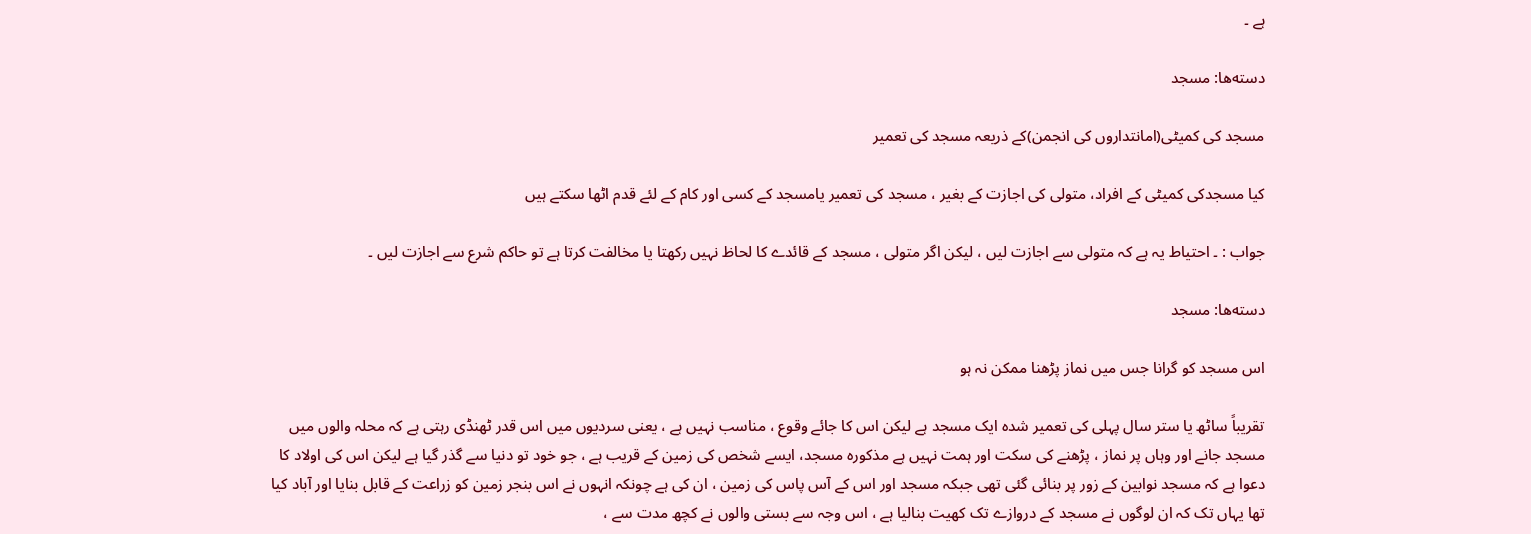ہے ۔

دسته‌ها: مسجد

مسجد کی کمیٹی(امانتداروں کی انجمن)کے ذریعہ مسجد کی تعمیر

کیا مسجدکی کمیٹی کے افراد، متولی کی اجازت کے بغیر ، مسجد کی تعمیر یامسجد کے کسی اور کام کے لئے قدم اٹھا سکتے ہیں

جواب : ۔ احتیاط یہ ہے کہ متولی سے اجازت لیں ، لیکن اگر متولی ، مسجد کے قائدے کا لحاظ نہیں رکھتا یا مخالفت کرتا ہے تو حاکم شرع سے اجازت لیں ۔

دسته‌ها: مسجد

اس مسجد کو گرانا جس میں نماز پڑھنا ممکن نہ ہو

تقریباً ساٹھ یا ستر سال پہلی کی تعمیر شدہ ایک مسجد ہے لیکن اس کا جائے وقوع ، مناسب نہیں ہے ، یعنی سردیوں میں اس قدر ٹھنڈی رہتی ہے کہ محلہ والوں میں مسجد جانے اور وہاں پر نماز ، پڑھنے کی سکت اور ہمت نہیں ہے مذکورہ مسجد، ایسے شخص کی زمین کے قریب ہے ، جو خود تو دنیا سے گذر گیا ہے لیکن اس کی اولاد کا دعوا ہے کہ مسجد نوابین کے زور پر بنائی گئی تھی جبکہ مسجد اور اس کے آس پاس کی زمین ، ان کی ہے چونکہ انہوں نے اس بنجر زمین کو زراعت کے قابل بنایا اور آباد کیا تھا یہاں تک کہ ان لوگوں نے مسجد کے دروازے تک کھیت بنالیا ہے ، اس وجہ سے بستی والوں نے کچھ مدت سے ،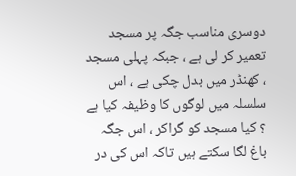دوسری مناسب جگہ پر مسجد تعمیر کر لی ہے ، جبکہ پہلی مسجد ، کھنڈر میں بدل چکی ہے ، اس سلسلہ میں لوگوں کا وظیفہ کیا ہے ؟ کیا مسجد کو گراکر ، اس جگہ باغ لگا سکتے ہیں تاکہ اس کی در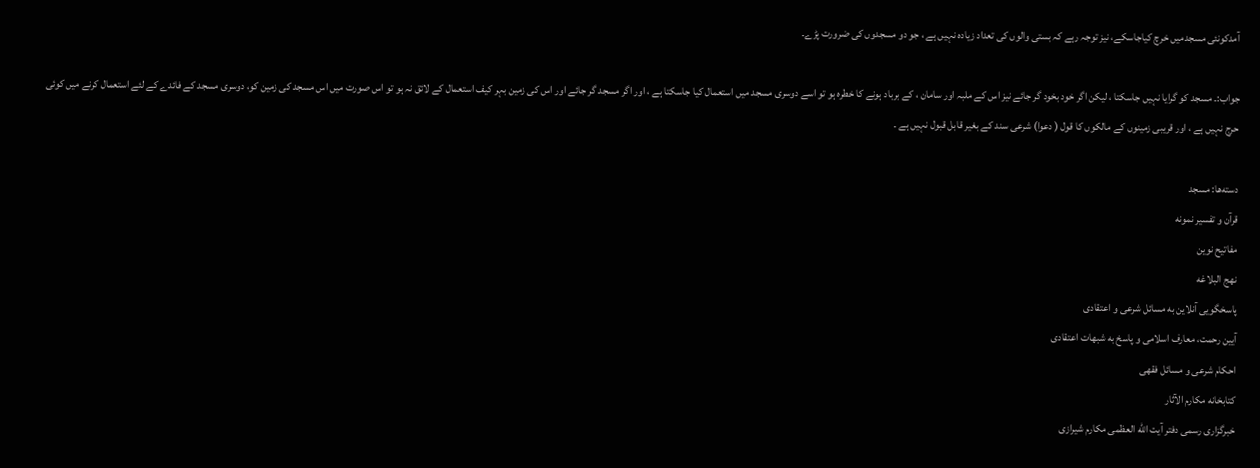آمدکونئی مسجدمیں خرچ کیاجاسکے، نیز توجہ رہے کہ بستی والوں کی تعداد زیادہ نہیں ہے ، جو دو مسجدوں کی ضرورت پڑے۔

جواب:۔ مسجد کو گرایا نہیں جاسکتا ، لیکن اگر خود بخود گر جائے نیز اس کے ملبہ اور سامان ، کے برباد ہونے کا خطرہ ہو تو اسے دوسری مسجد میں استعمال کیا جاسکتا ہے ، اور اگر مسجد گر جائے اور اس کی زمین بہر کیف استعمال کے لائق نہ ہو تو اس صورت میں اس مسجد کی زمین کو، دوسری مسجد کے فائدے کے لئے استعمال کرنے میں کوئی حرج نہیں ہے ، اور قریبی زمینوں کے مالکوں کا قول ( دعوا) شرعی سند کے بغیر قابل قبول نہیں ہے ۔

دسته‌ها: مسجد
قرآن و تفسیر نمونه
مفاتیح نوین
نهج البلاغه
پاسخگویی آنلاین به مسائل شرعی و اعتقادی
آیین رحمت، معارف اسلامی و پاسخ به شبهات اعتقادی
احکام شرعی و مسائل فقهی
کتابخانه مکارم الآثار
خبرگزاری رسمی دفتر آیت الله العظمی مکارم شیرازی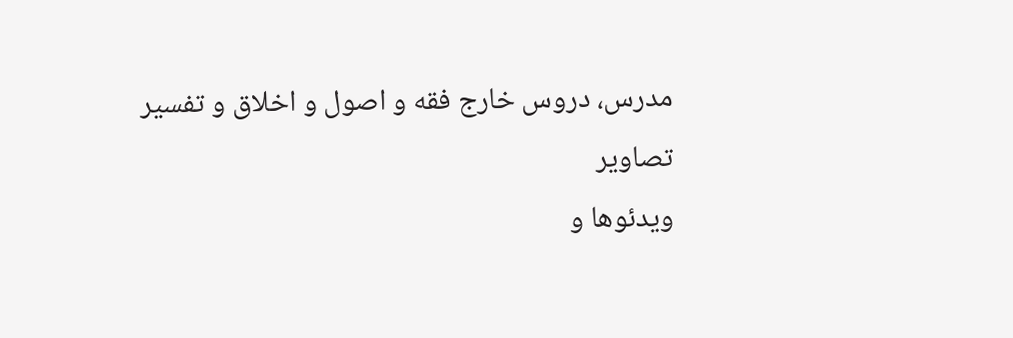مدرس، دروس خارج فقه و اصول و اخلاق و تفسیر
تصاویر
ویدئوها و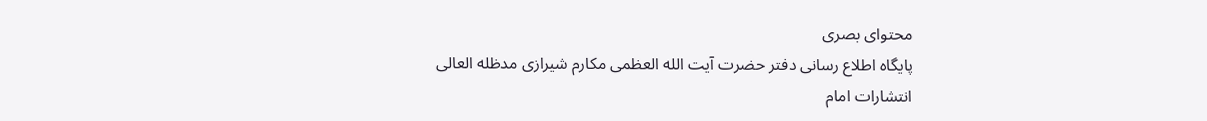محتوای بصری
پایگاه اطلاع رسانی دفتر حضرت آیت الله العظمی مکارم شیرازی مدظله العالی
انتشارات امام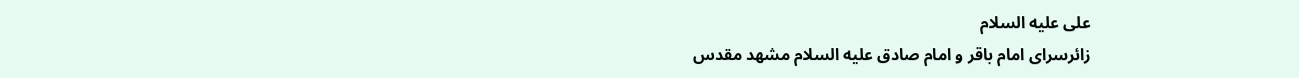علی علیه السلام
زائرسرای امام باقر و امام صادق علیه السلام مشهد مقدس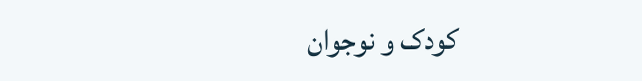کودک و نوجوان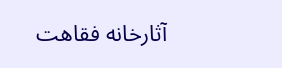آثارخانه فقاهت